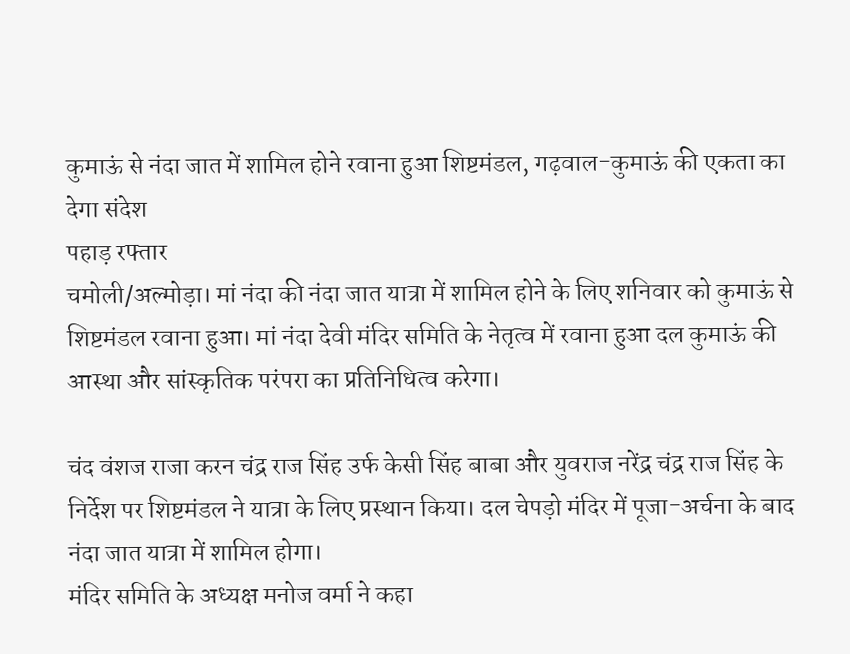कुमाऊं से नंदा जात में शामिल होने रवाना हुआ शिष्टमंडल, गढ़वाल-कुमाऊं की एकता का देगा संदेश
पहाड़ रफ्तार
चमोली/अल्मोड़ा। मां नंदा की नंदा जात यात्रा में शामिल होने के लिए शनिवार को कुमाऊं से शिष्टमंडल रवाना हुआ। मां नंदा देवी मंदिर समिति के नेतृत्व में रवाना हुआ दल कुमाऊं की आस्था और सांस्कृतिक परंपरा का प्रतिनिधित्व करेगा।

चंद वंशज राजा करन चंद्र राज सिंह उर्फ केसी सिंह बाबा और युवराज नरेंद्र चंद्र राज सिंह के निर्देश पर शिष्टमंडल ने यात्रा के लिए प्रस्थान किया। दल चेपड़ो मंदिर में पूजा-अर्चना के बाद नंदा जात यात्रा में शामिल होगा।
मंदिर समिति के अध्यक्ष मनोज वर्मा ने कहा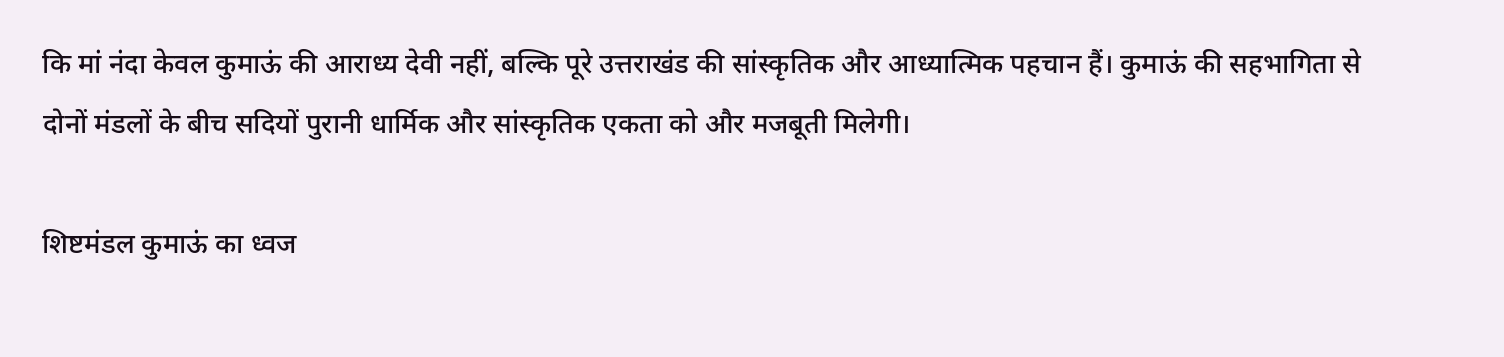कि मां नंदा केवल कुमाऊं की आराध्य देवी नहीं, बल्कि पूरे उत्तराखंड की सांस्कृतिक और आध्यात्मिक पहचान हैं। कुमाऊं की सहभागिता से दोनों मंडलों के बीच सदियों पुरानी धार्मिक और सांस्कृतिक एकता को और मजबूती मिलेगी।

शिष्टमंडल कुमाऊं का ध्वज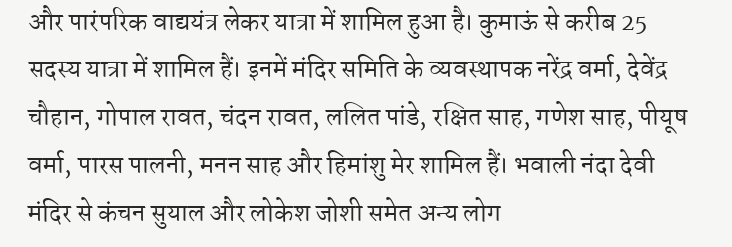और पारंपरिक वाद्ययंत्र लेकर यात्रा में शामिल हुआ है। कुमाऊं से करीब 25 सदस्य यात्रा में शामिल हैं। इनमें मंदिर समिति के व्यवस्थापक नरेंद्र वर्मा, देवेंद्र चौहान, गोपाल रावत, चंदन रावत, ललित पांडे, रक्षित साह, गणेश साह, पीयूष वर्मा, पारस पालनी, मनन साह और हिमांशु मेर शामिल हैं। भवाली नंदा देवी मंदिर से कंचन सुयाल और लोकेश जोशी समेत अन्य लोग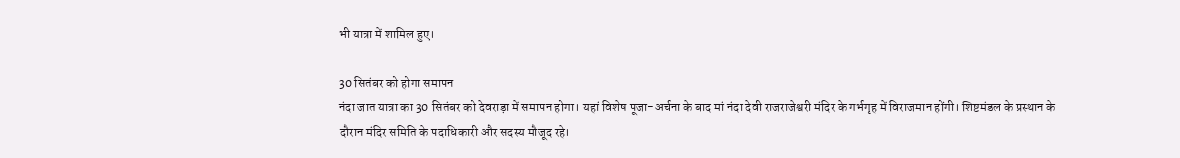भी यात्रा में शामिल हुए।

30 सितंबर को होगा समापन
नंदा जात यात्रा का 30 सितंबर को देवराड़ा में समापन होगा। यहां विशेष पूजा-अर्चना के बाद मां नंदा देवी राजराजेश्वरी मंदिर के गर्भगृह में विराजमान होंगी। शिष्टमंडल के प्रस्थान के दौरान मंदिर समिति के पदाधिकारी और सदस्य मौजूद रहे।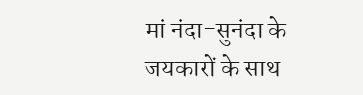मां नंदा-सुनंदा के जयकारों के साथ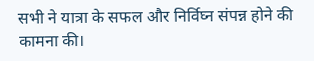सभी ने यात्रा के सफल और निर्विघ्न संपन्न होने की कामना की।